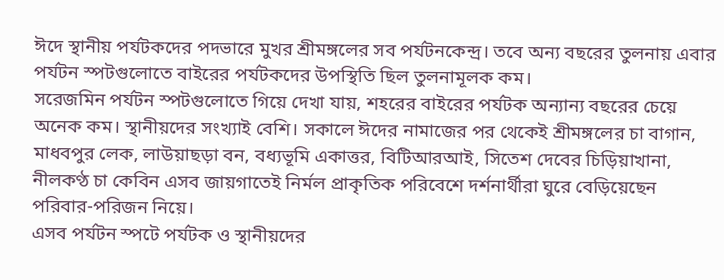ঈদে স্থানীয় পর্যটকদের পদভারে মুখর শ্রীমঙ্গলের সব পর্যটনকেন্দ্র। তবে অন্য বছরের তুলনায় এবার পর্যটন স্পটগুলোতে বাইরের পর্যটকদের উপস্থিতি ছিল তুলনামূলক কম।
সরেজমিন পর্যটন স্পটগুলোতে গিয়ে দেখা যায়, শহরের বাইরের পর্যটক অন্যান্য বছরের চেয়ে অনেক কম। স্থানীয়দের সংখ্যাই বেশি। সকালে ঈদের নামাজের পর থেকেই শ্রীমঙ্গলের চা বাগান, মাধবপুর লেক, লাউয়াছড়া বন, বধ্যভূমি একাত্তর, বিটিআরআই, সিতেশ দেবের চিড়িয়াখানা, নীলকণ্ঠ চা কেবিন এসব জায়গাতেই নির্মল প্রাকৃতিক পরিবেশে দর্শনার্থীরা ঘুরে বেড়িয়েছেন পরিবার-পরিজন নিয়ে।
এসব পর্যটন স্পটে পর্যটক ও স্থানীয়দের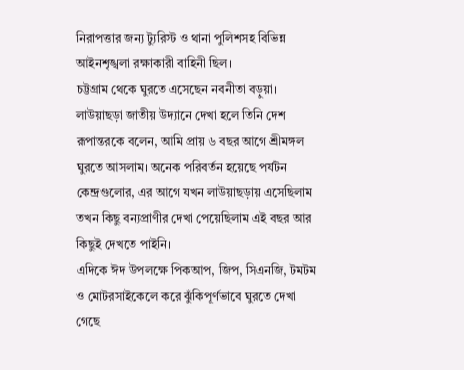নিরাপত্তার জন্য ট্যুরিস্ট ও থানা পুলিশসহ বিভিন্ন আইনশৃঙ্খলা রক্ষাকারী বাহিনী ছিল।
চট্টগ্রাম থেকে ঘুরতে এসেছেন নবনীতা বড়ুয়া। লাউয়াছড়া জাতীয় উদ্যানে দেখা হলে তিনি দেশ রূপান্তরকে বলেন, আমি প্রায় ৬ বছর আগে শ্রীমঙ্গল ঘুরতে আসলাম। অনেক পরিবর্তন হয়েছে পর্যটন কেন্দ্রগুলোর, এর আগে যখন লাউয়াছড়ায় এসেছিলাম তখন কিছু বন্যপ্রাণীর দেখা পেয়েছিলাম এই বছর আর কিছুই দেখতে পাইনি।
এদিকে ঈদ উপলক্ষে পিকআপ, জিপ, সিএনজি, টমটম ও মোটরসাইকেলে করে ঝুঁকিপূর্ণভাবে ঘুরতে দেখা গেছে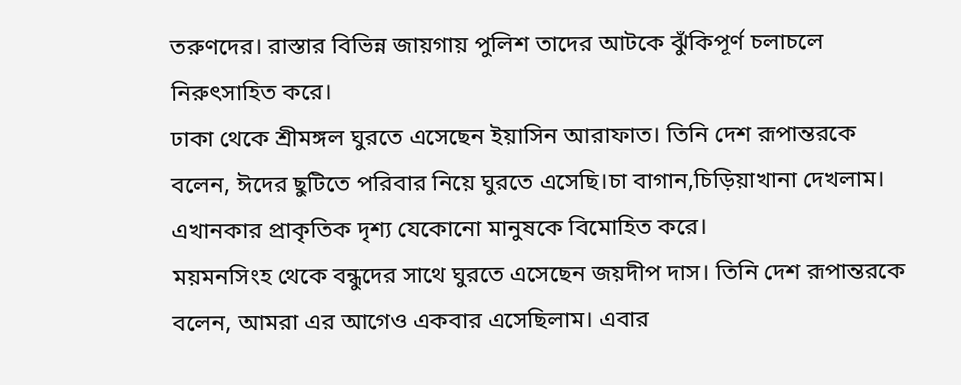তরুণদের। রাস্তার বিভিন্ন জায়গায় পুলিশ তাদের আটকে ঝুঁকিপূর্ণ চলাচলে নিরুৎসাহিত করে।
ঢাকা থেকে শ্রীমঙ্গল ঘুরতে এসেছেন ইয়াসিন আরাফাত। তিনি দেশ রূপান্তরকে বলেন, ঈদের ছুটিতে পরিবার নিয়ে ঘুরতে এসেছি।চা বাগান,চিড়িয়াখানা দেখলাম। এখানকার প্রাকৃতিক দৃশ্য যেকোনো মানুষকে বিমোহিত করে।
ময়মনসিংহ থেকে বন্ধুদের সাথে ঘুরতে এসেছেন জয়দীপ দাস। তিনি দেশ রূপান্তরকে বলেন, আমরা এর আগেও একবার এসেছিলাম। এবার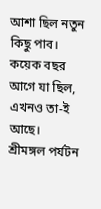আশা ছিল নতুন কিছু পাব। কয়েক বছর আগে যা ছিল, এখনও তা-ই আছে।
শ্রীমঙ্গল পর্যটন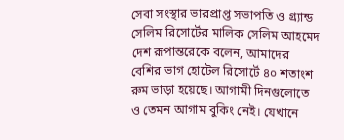সেবা সংস্থার ভারপ্রাপ্ত সভাপতি ও গ্র্যান্ড সেলিম রিসোর্টের মালিক সেলিম আহমেদ দেশ রূপান্তরেকে বলেন, আমাদের বেশির ভাগ হোটেল রিসোর্টে ৪০ শতাংশ রুম ভাড়া হয়েছে। আগামী দিনগুলোতে ও তেমন আগাম বুকিং নেই। যেখানে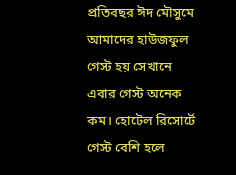প্রতিবছর ঈদ মৌসুমে আমাদের হাউজফুল গেস্ট হয় সেখানে এবার গেস্ট অনেক কম। হোটেল রিসোর্টে গেস্ট বেশি হলে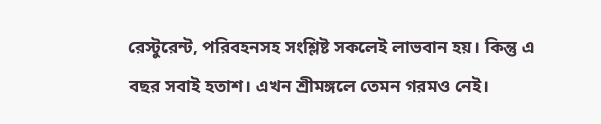রেস্টুরেন্ট, পরিবহনসহ সংশ্লিষ্ট সকলেই লাভবান হয়। কিন্তু এ বছর সবাই হতাশ। এখন শ্রীমঙ্গলে তেমন গরমও নেই।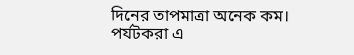দিনের তাপমাত্রা অনেক কম। পর্যটকরা এ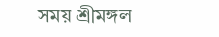সময় শ্রীমঙ্গল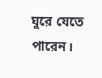ঘুরে যেতে পারেন।